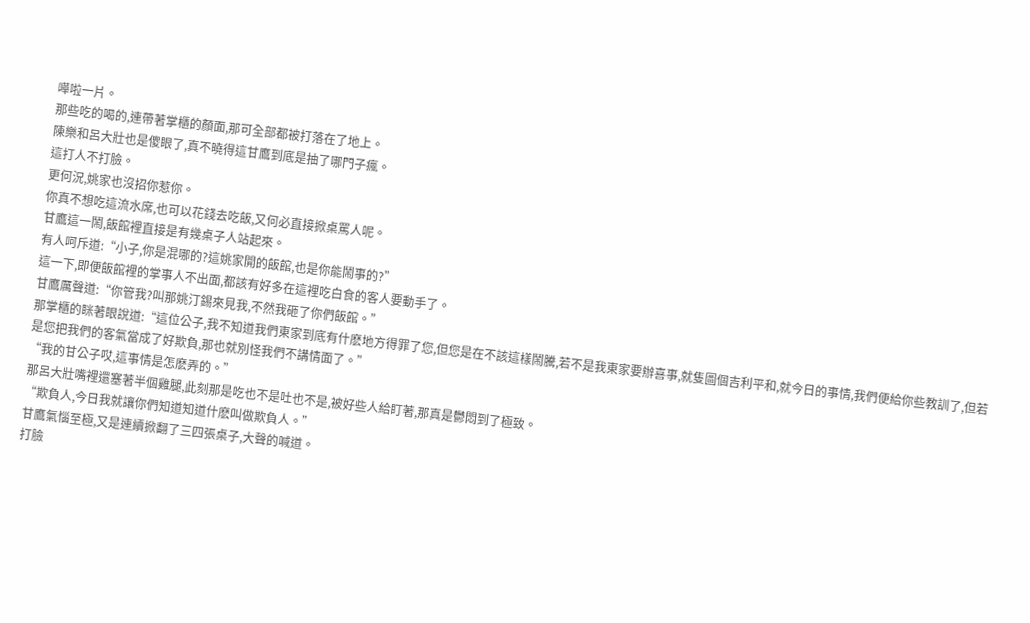嘩啦一片。
那些吃的喝的,連帶著掌櫃的顏面,那可全部都被打落在了地上。
陳樂和呂大壯也是傻眼了,真不曉得這甘鷹到底是抽了哪門子瘋。
這打人不打臉。
更何況,姚家也沒招你惹你。
你真不想吃這流水席,也可以花錢去吃飯,又何必直接掀桌罵人呢。
甘鷹這一鬧,飯館裡直接是有幾桌子人站起來。
有人呵斥道:“小子,你是混哪的?這姚家開的飯館,也是你能鬧事的?”
這一下,即便飯館裡的掌事人不出面,都該有好多在這裡吃白食的客人要動手了。
甘鷹厲聲道:“你管我?叫那姚汀錫來見我,不然我砸了你們飯館。”
那掌櫃的眯著眼說道:“這位公子,我不知道我們東家到底有什麽地方得罪了您,但您是在不該這樣鬧騰,若不是我東家要辦喜事,就隻圖個吉利平和,就今日的事情,我們便給你些教訓了,但若是您把我們的客氣當成了好欺負,那也就別怪我們不講情面了。”
“我的甘公子哎,這事情是怎麽弄的。”
那呂大壯嘴裡還塞著半個雞腿,此刻那是吃也不是吐也不是,被好些人給盯著,那真是鬱悶到了極致。
“欺負人,今日我就讓你們知道知道什麽叫做欺負人。”
甘鷹氣惱至極,又是連續掀翻了三四張桌子,大聲的喊道。
打臉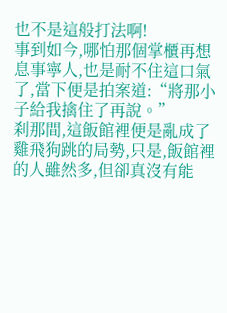也不是這般打法啊!
事到如今,哪怕那個掌櫃再想息事寧人,也是耐不住這口氣了,當下便是拍案道:“將那小子給我擒住了再說。”
刹那間,這飯館裡便是亂成了雞飛狗跳的局勢,只是,飯館裡的人雖然多,但卻真沒有能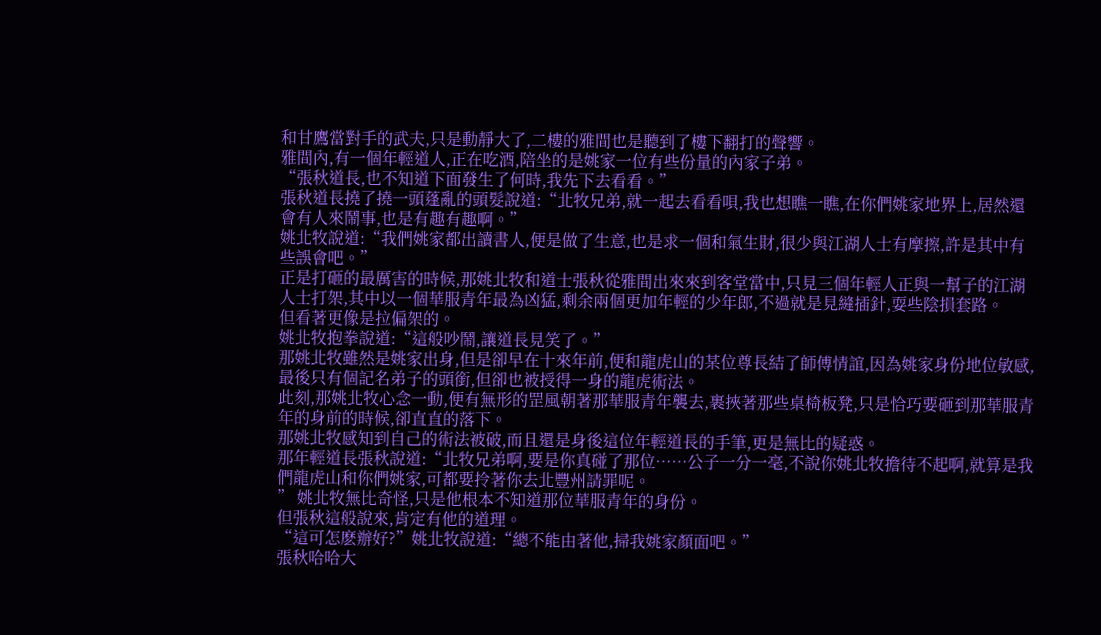和甘鷹當對手的武夫,只是動靜大了,二樓的雅間也是聽到了樓下翻打的聲響。
雅間內,有一個年輕道人,正在吃酒,陪坐的是姚家一位有些份量的內家子弟。
“張秋道長,也不知道下面發生了何時,我先下去看看。”
張秋道長撓了撓一頭蓬亂的頭髮說道:“北牧兄弟,就一起去看看唄,我也想瞧一瞧,在你們姚家地界上,居然還會有人來鬧事,也是有趣有趣啊。”
姚北牧說道:“我們姚家都出讀書人,便是做了生意,也是求一個和氣生財,很少與江湖人士有摩擦,許是其中有些誤會吧。”
正是打砸的最厲害的時候,那姚北牧和道士張秋從雅間出來來到客堂當中,只見三個年輕人正與一幫子的江湖人士打架,其中以一個華服青年最為凶猛,剩余兩個更加年輕的少年郎,不過就是見縫插針,耍些陰損套路。
但看著更像是拉偏架的。
姚北牧抱拳說道:“這般吵鬧,讓道長見笑了。”
那姚北牧雖然是姚家出身,但是卻早在十來年前,便和龍虎山的某位尊長結了師傅情誼,因為姚家身份地位敏感,最後只有個記名弟子的頭銜,但卻也被授得一身的龍虎術法。
此刻,那姚北牧心念一動,便有無形的罡風朝著那華服青年襲去,裹挾著那些桌椅板凳,只是恰巧要砸到那華服青年的身前的時候,卻直直的落下。
那姚北牧感知到自己的術法被破,而且還是身後這位年輕道長的手筆,更是無比的疑惑。
那年輕道長張秋說道:“北牧兄弟啊,要是你真碰了那位……公子一分一毫,不說你姚北牧擔待不起啊,就算是我們龍虎山和你們姚家,可都要拎著你去北豐州請罪呢。
” 姚北牧無比奇怪,只是他根本不知道那位華服青年的身份。
但張秋這般說來,肯定有他的道理。
“這可怎麽辦好?”姚北牧說道:“總不能由著他,掃我姚家顏面吧。”
張秋哈哈大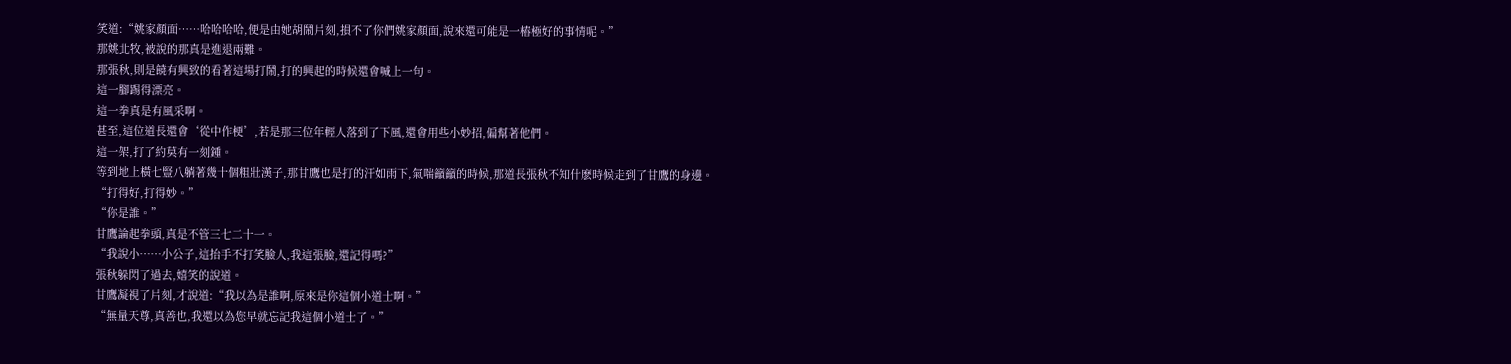笑道:“姚家顏面……哈哈哈哈,便是由她胡鬧片刻,損不了你們姚家顏面,說來還可能是一樁極好的事情呢。”
那姚北牧,被說的那真是進退兩難。
那張秋,則是饒有興致的看著這場打鬧,打的興起的時候還會喊上一句。
這一腳踢得漂亮。
這一拳真是有風采啊。
甚至,這位道長還會‘從中作梗’,若是那三位年輕人落到了下風,還會用些小妙招,偏幫著他們。
這一架,打了約莫有一刻鍾。
等到地上橫七豎八躺著幾十個粗壯漢子,那甘鷹也是打的汗如雨下,氣喘籲籲的時候,那道長張秋不知什麽時候走到了甘鷹的身邊。
“打得好,打得妙。”
“你是誰。”
甘鷹論起拳頭,真是不管三七二十一。
“我說小……小公子,這抬手不打笑臉人,我這張臉,還記得嗎?”
張秋躲閃了過去,嬉笑的說道。
甘鷹凝視了片刻,才說道:“我以為是誰啊,原來是你這個小道士啊。”
“無量天尊,真善也,我還以為您早就忘記我這個小道士了。”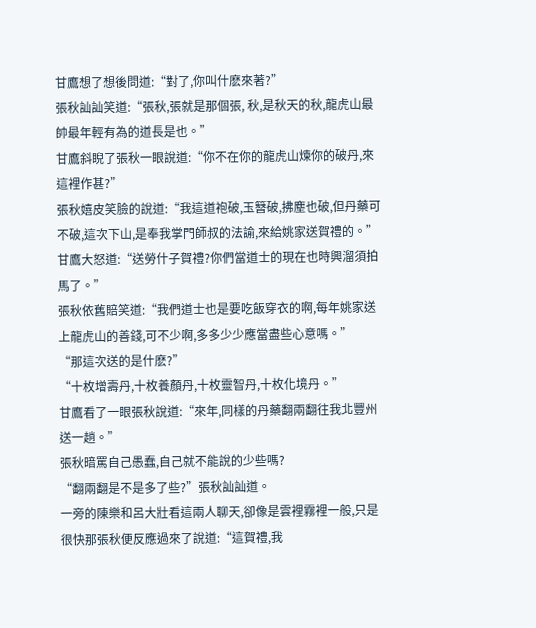甘鷹想了想後問道:“對了,你叫什麽來著?”
張秋訕訕笑道:“張秋,張就是那個張, 秋,是秋天的秋,龍虎山最帥最年輕有為的道長是也。”
甘鷹斜睨了張秋一眼說道:“你不在你的龍虎山煉你的破丹,來這裡作甚?”
張秋嬉皮笑臉的說道:“我這道袍破,玉簪破,拂塵也破,但丹藥可不破,這次下山,是奉我掌門師叔的法諭,來給姚家送賀禮的。”
甘鷹大怒道:“送勞什子賀禮?你們當道士的現在也時興溜須拍馬了。”
張秋依舊賠笑道:“我們道士也是要吃飯穿衣的啊,每年姚家送上龍虎山的善錢,可不少啊,多多少少應當盡些心意嗎。”
“那這次送的是什麽?”
“十枚增壽丹,十枚養顏丹,十枚靈智丹,十枚化境丹。”
甘鷹看了一眼張秋說道:“來年,同樣的丹藥翻兩翻往我北豐州送一趟。”
張秋暗罵自己愚蠢,自己就不能說的少些嗎?
“翻兩翻是不是多了些?”張秋訕訕道。
一旁的陳樂和呂大壯看這兩人聊天,卻像是雲裡霧裡一般,只是很快那張秋便反應過來了說道:“這賀禮,我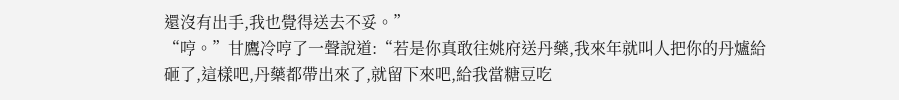還沒有出手,我也覺得送去不妥。”
“哼。”甘鷹冷哼了一聲說道:“若是你真敢往姚府送丹藥,我來年就叫人把你的丹爐給砸了,這樣吧,丹藥都帶出來了,就留下來吧,給我當糖豆吃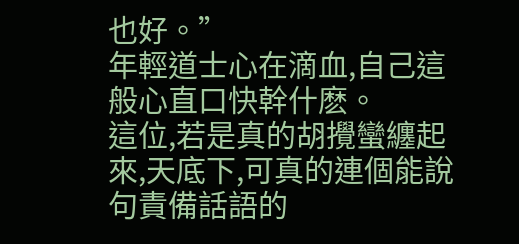也好。”
年輕道士心在滴血,自己這般心直口快幹什麽。
這位,若是真的胡攪蠻纏起來,天底下,可真的連個能說句責備話語的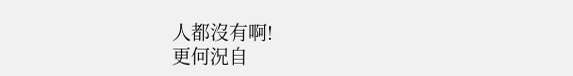人都沒有啊!
更何況自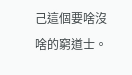己這個要啥沒啥的窮道士。